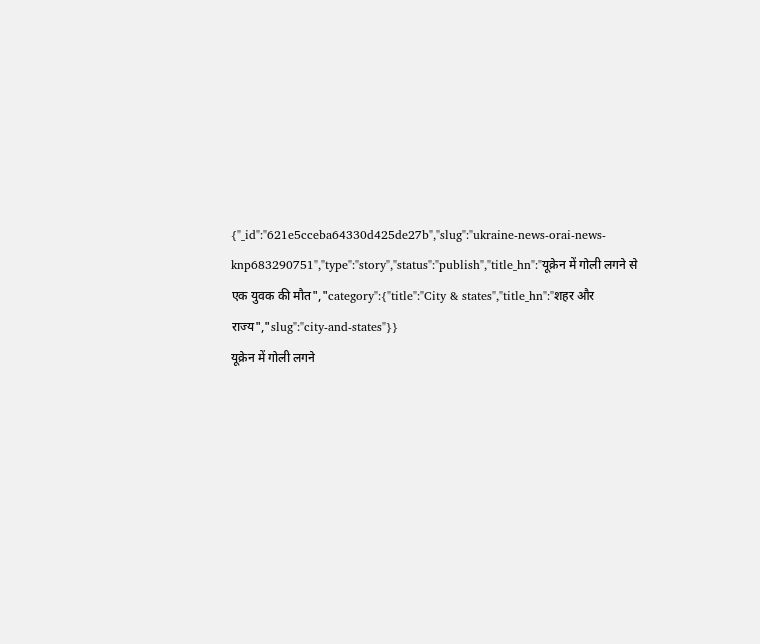{"_id":"621e5cceba64330d425de27b","slug":"ukraine-news-orai-news-knp683290751","type":"story","status":"publish","title_hn":"यूक्रेन में गोली लगने से एक युवक की मौत","category":{"title":"City & states","title_hn":"शहर और राज्य","slug":"city-and-states"}}
यूक्रेन में गोली लगने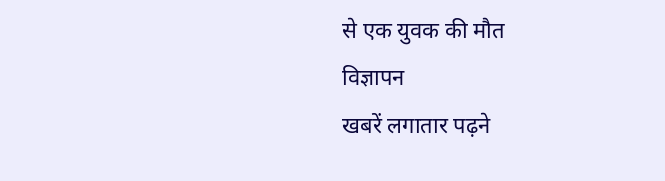से एक युवक की मौत
विज्ञापन
खबरें लगातार पढ़ने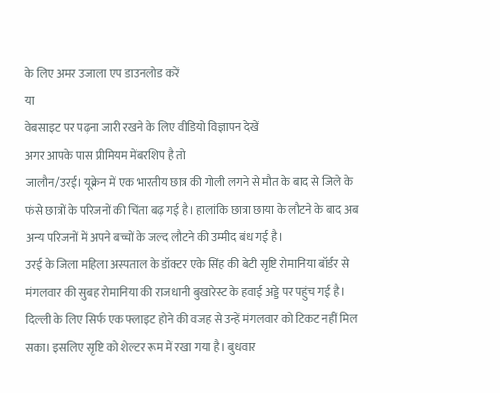के लिए अमर उजाला एप डाउनलोड करें
या
वेबसाइट पर पढ़ना जारी रखने के लिए वीडियो विज्ञापन देखें
अगर आपके पास प्रीमियम मेंबरशिप है तो
जालौन/उरई। यूक्रेन में एक भारतीय छात्र की गोली लगने से मौत के बाद से जिले के फंसे छात्रों के परिजनों की चिंता बढ़ गई है। हालांकि छात्रा छाया के लौटने के बाद अब अन्य परिजनों में अपने बच्चों के जल्द लौटने की उम्मीद बंध गई है।
उरई के जिला महिला अस्पताल के डॉक्टर एके सिंह की बेटी सृष्टि रोमानिया बॉर्डर से मंगलवार की सुबह रोमानिया की राजधानी बुखारेस्ट के हवाई अड्डे पर पहुंच गई है। दिल्ली के लिए सिर्फ एक फ्लाइट होने की वजह से उन्हें मंगलवार को टिकट नहीं मिल सका। इसलिए सृष्टि को शेल्टर रूम में रखा गया है। बुधवार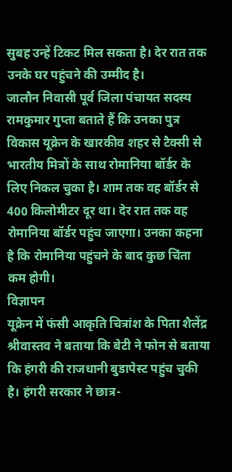सुबह उन्हें टिकट मिल सकता है। देर रात तक उनके घर पहुंचने की उम्मीद है।
जालौन निवासी पूर्व जिला पंचायत सदस्य रामकुमार गुप्ता बताते हैं कि उनका पुत्र विकास यूक्रेन के खारकीव शहर से टैक्सी से भारतीय मित्रों के साथ रोमानिया बॉर्डर के लिए निकल चुका है। शाम तक वह बॉर्डर से 400 किलोमीटर दूर था। देर रात तक वह रोमानिया बॉर्डर पहुंच जाएगा। उनका कहना है कि रोमानिया पहुंचने के बाद कुछ चिंता कम होगी।
विज्ञापन
यूक्रेन में फंसी आकृति चित्रांश के पिता शैलेंद्र श्रीवास्तव ने बताया कि बेटी ने फोन से बताया कि हंगरी की राजधानी बुडापेस्ट पहुंच चुकी है। हंगरी सरकार ने छात्र-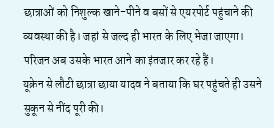छात्राओं को निशुल्क खाने-पीने व बसों से एयरपोर्ट पहुंचाने की व्यवस्था की है। जहां से जल्द ही भारत के लिए भेजा जाएगा। परिजन अब उसके भारत आने का इंतजार कर रहे हैं।
यूक्रेन से लौटी छात्रा छाया यादव ने बताया कि घर पहुंचते ही उसने सुकून से नींद पूरी की।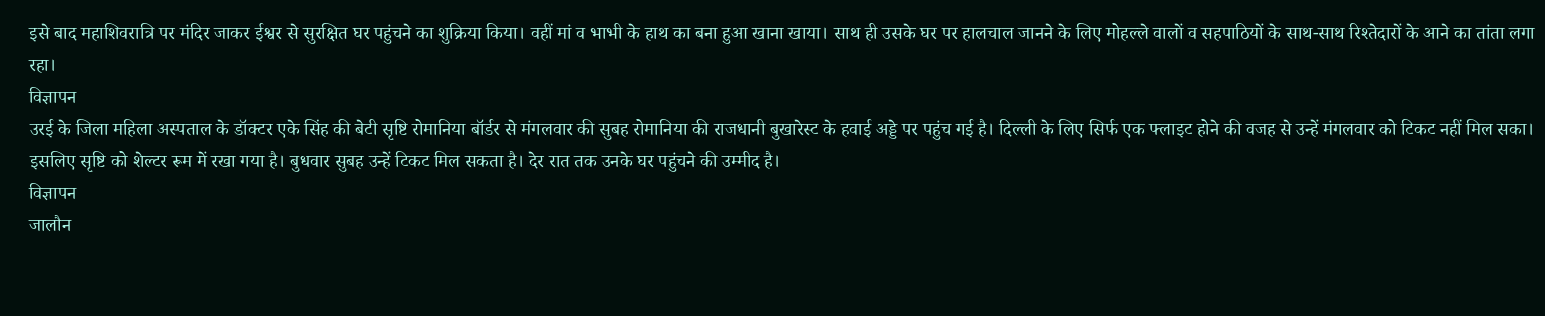इसे बाद महाशिवरात्रि पर मंदिर जाकर ईश्वर से सुरक्षित घर पहुंचने का शुक्रिया किया। वहीं मां व भाभी के हाथ का बना हुआ खाना खाया। साथ ही उसके घर पर हालचाल जानने के लिए मोहल्ले वालों व सहपाठियों के साथ-साथ रिश्तेदारों के आने का तांता लगा रहा।
विज्ञापन
उरई के जिला महिला अस्पताल के डॉक्टर एके सिंह की बेटी सृष्टि रोमानिया बॉर्डर से मंगलवार की सुबह रोमानिया की राजधानी बुखारेस्ट के हवाई अड्डे पर पहुंच गई है। दिल्ली के लिए सिर्फ एक फ्लाइट होने की वजह से उन्हें मंगलवार को टिकट नहीं मिल सका। इसलिए सृष्टि को शेल्टर रूम में रखा गया है। बुधवार सुबह उन्हें टिकट मिल सकता है। देर रात तक उनके घर पहुंचने की उम्मीद है।
विज्ञापन
जालौन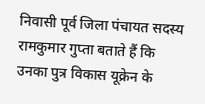निवासी पूर्व जिला पंचायत सदस्य रामकुमार गुप्ता बताते हैं कि उनका पुत्र विकास यूक्रेन के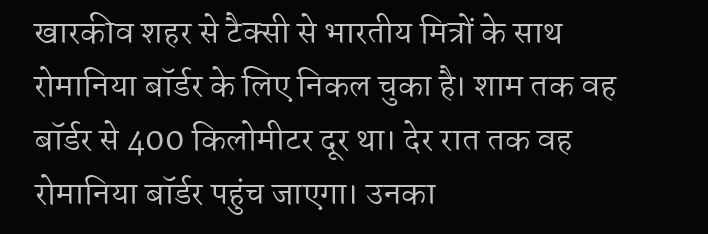खारकीव शहर से टैक्सी से भारतीय मित्रों के साथ रोमानिया बॉर्डर के लिए निकल चुका है। शाम तक वह बॉर्डर से 400 किलोमीटर दूर था। देर रात तक वह रोमानिया बॉर्डर पहुंच जाएगा। उनका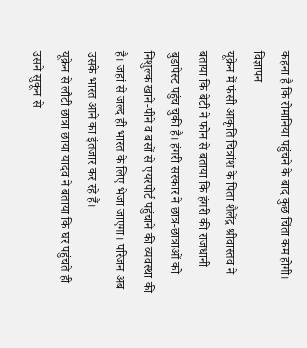कहना है कि रोमानिया पहुंचने के बाद कुछ चिंता कम होगी।
विज्ञापन
यूक्रेन में फंसी आकृति चित्रांश के पिता शैलेंद्र श्रीवास्तव ने बताया कि बेटी ने फोन से बताया कि हंगरी की राजधानी बुडापेस्ट पहुंच चुकी है। हंगरी सरकार ने छात्र-छात्राओं को निशुल्क खाने-पीने व बसों से एयरपोर्ट पहुंचाने की व्यवस्था की है। जहां से जल्द ही भारत के लिए भेजा जाएगा। परिजन अब उसके भारत आने का इंतजार कर रहे हैं।
यूक्रेन से लौटी छात्रा छाया यादव ने बताया कि घर पहुंचते ही उसने सुकून से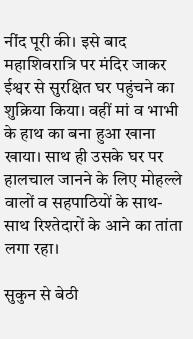नींद पूरी की। इसे बाद महाशिवरात्रि पर मंदिर जाकर ईश्वर से सुरक्षित घर पहुंचने का शुक्रिया किया। वहीं मां व भाभी के हाथ का बना हुआ खाना खाया। साथ ही उसके घर पर हालचाल जानने के लिए मोहल्ले वालों व सहपाठियों के साथ-साथ रिश्तेदारों के आने का तांता लगा रहा।

सुकुन से बेठी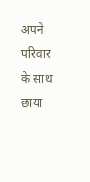अपने परिवार के साथ छाया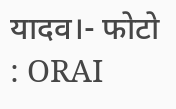यादव।- फोटो : ORAI